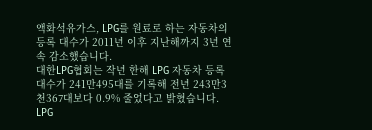액화석유가스, LPG를 원료로 하는 자동차의 등록 대수가 2011년 이후 지난해까지 3년 연속 감소했습니다.
대한LPG협회는 작년 한해 LPG 자동차 등록 대수가 241만495대를 기록해 전년 243만3천367대보다 0.9% 줄었다고 밝혔습니다.
LPG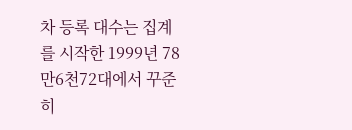차 등록 대수는 집계를 시작한 1999년 78만6천72대에서 꾸준히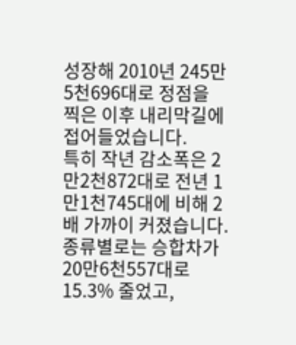성장해 2010년 245만5천696대로 정점을 찍은 이후 내리막길에 접어들었습니다.
특히 작년 감소폭은 2만2천872대로 전년 1만1천745대에 비해 2배 가까이 커졌습니다.
종류별로는 승합차가 20만6천557대로 15.3% 줄었고,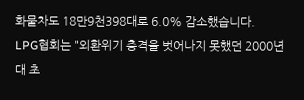화물차도 18만9천398대로 6.0% 감소했습니다.
LPG협회는 "외환위기 충격을 벗어나지 못했던 2000년대 초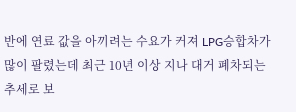반에 연료 값을 아끼려는 수요가 커져 LPG승합차가 많이 팔렸는데 최근 10년 이상 지나 대거 폐차되는 추세로 보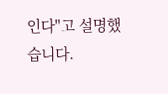인다"고 설명했습니다.